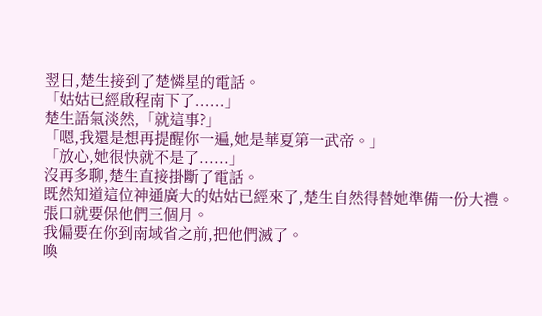翌日,楚生接到了楚憐星的電話。
「姑姑已經啟程南下了......」
楚生語氣淡然,「就這事?」
「嗯,我還是想再提醒你一遍,她是華夏第一武帝。」
「放心,她很快就不是了......」
沒再多聊,楚生直接掛斷了電話。
既然知道這位神通廣大的姑姑已經來了,楚生自然得替她準備一份大禮。
張口就要保他們三個月。
我偏要在你到南域省之前,把他們滅了。
喚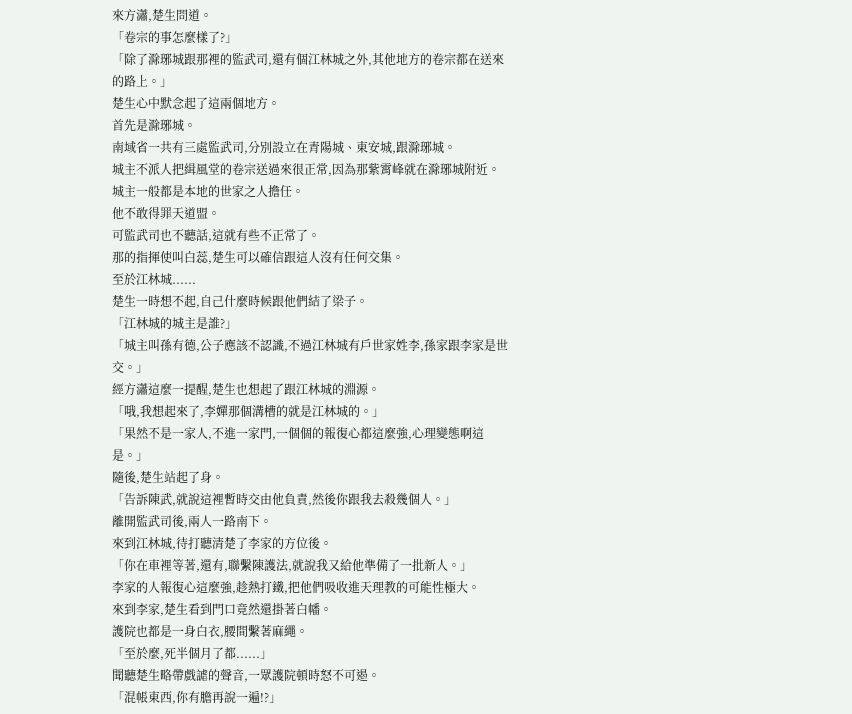來方瀟,楚生問道。
「卷宗的事怎麼樣了?」
「除了滁琊城跟那裡的監武司,還有個江林城之外,其他地方的卷宗都在送來的路上。」
楚生心中默念起了這兩個地方。
首先是滁琊城。
南域省一共有三處監武司,分別設立在青陽城、東安城,跟滁琊城。
城主不派人把緝風堂的卷宗送過來很正常,因為那紫霄峰就在滁琊城附近。
城主一般都是本地的世家之人擔任。
他不敢得罪天道盟。
可監武司也不聽話,這就有些不正常了。
那的指揮使叫白蕊,楚生可以確信跟這人沒有任何交集。
至於江林城......
楚生一時想不起,自己什麼時候跟他們結了梁子。
「江林城的城主是誰?」
「城主叫孫有德,公子應該不認識,不過江林城有戶世家姓李,孫家跟李家是世交。」
經方瀟這麼一提醒,楚生也想起了跟江林城的淵源。
「哦,我想起來了,李嬋那個溝槽的就是江林城的。」
「果然不是一家人,不進一家門,一個個的報復心都這麼強,心理變態啊這是。」
隨後,楚生站起了身。
「告訴陳武,就說這裡暫時交由他負責,然後你跟我去殺幾個人。」
離開監武司後,兩人一路南下。
來到江林城,待打聽清楚了李家的方位後。
「你在車裡等著,還有,聯繫陳護法,就說我又給他準備了一批新人。」
李家的人報復心這麼強,趁熱打鐵,把他們吸收進天理教的可能性極大。
來到李家,楚生看到門口竟然還掛著白幡。
護院也都是一身白衣,腰間繫著麻繩。
「至於麼,死半個月了都......」
聞聽楚生略帶戲謔的聲音,一眾護院頓時怒不可遏。
「混帳東西,你有膽再說一遍!?」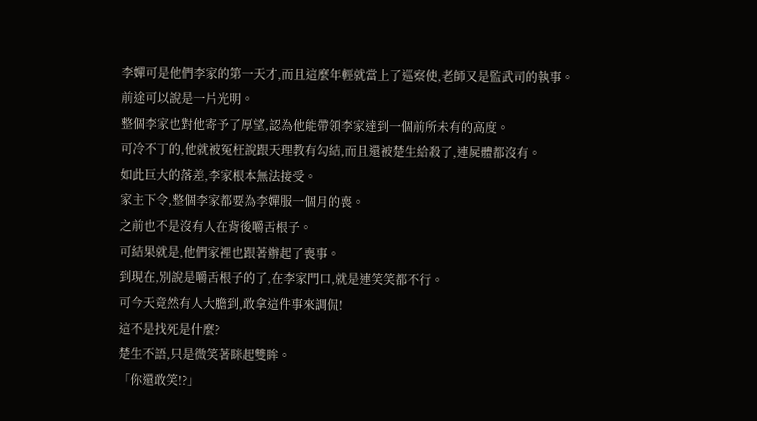李嬋可是他們李家的第一天才,而且這麼年輕就當上了巡察使,老師又是監武司的執事。
前途可以說是一片光明。
整個李家也對他寄予了厚望,認為他能帶領李家達到一個前所未有的高度。
可冷不丁的,他就被冤枉說跟天理教有勾結,而且還被楚生給殺了,連屍體都沒有。
如此巨大的落差,李家根本無法接受。
家主下令,整個李家都要為李嬋服一個月的喪。
之前也不是沒有人在背後嚼舌根子。
可結果就是,他們家裡也跟著辦起了喪事。
到現在,別說是嚼舌根子的了,在李家門口,就是連笑笑都不行。
可今天竟然有人大膽到,敢拿這件事來調侃!
這不是找死是什麼?
楚生不語,只是微笑著眯起雙眸。
「你還敢笑!?」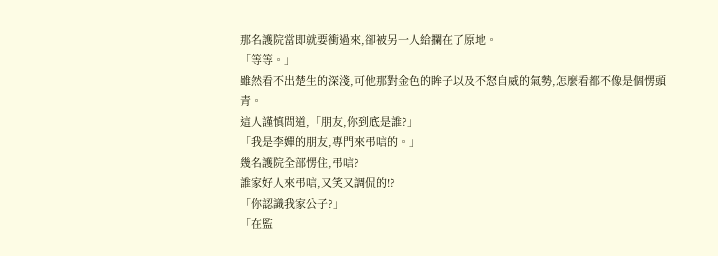那名護院當即就要衝過來,卻被另一人給攔在了原地。
「等等。」
雖然看不出楚生的深淺,可他那對金色的眸子以及不怒自威的氣勢,怎麼看都不像是個愣頭青。
這人謹慎問道,「朋友,你到底是誰?」
「我是李嬋的朋友,專門來弔唁的。」
幾名護院全部愣住,弔唁?
誰家好人來弔唁,又笑又調侃的!?
「你認識我家公子?」
「在監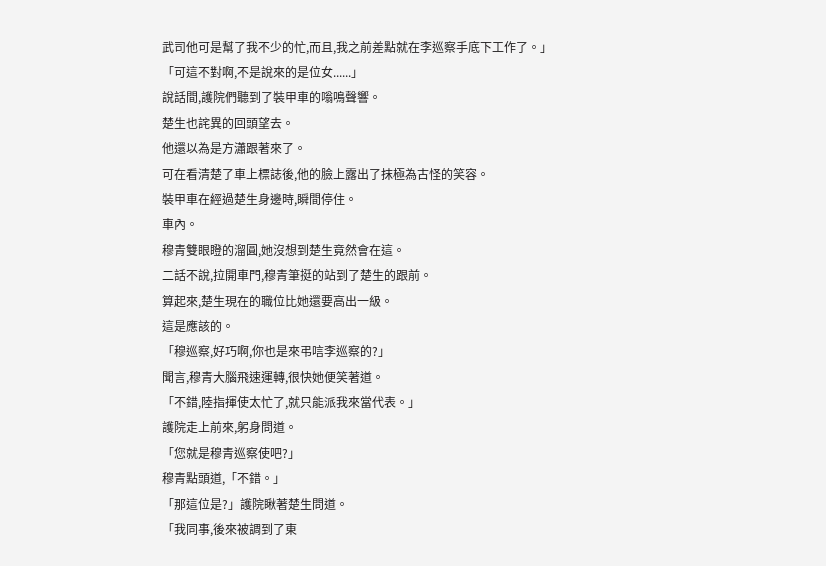武司他可是幫了我不少的忙,而且,我之前差點就在李巡察手底下工作了。」
「可這不對啊,不是說來的是位女......」
說話間,護院們聽到了裝甲車的嗡鳴聲響。
楚生也詫異的回頭望去。
他還以為是方瀟跟著來了。
可在看清楚了車上標誌後,他的臉上露出了抹極為古怪的笑容。
裝甲車在經過楚生身邊時,瞬間停住。
車內。
穆青雙眼瞪的溜圓,她沒想到楚生竟然會在這。
二話不說,拉開車門,穆青筆挺的站到了楚生的跟前。
算起來,楚生現在的職位比她還要高出一級。
這是應該的。
「穆巡察,好巧啊,你也是來弔唁李巡察的?」
聞言,穆青大腦飛速運轉,很快她便笑著道。
「不錯,陸指揮使太忙了,就只能派我來當代表。」
護院走上前來,躬身問道。
「您就是穆青巡察使吧?」
穆青點頭道,「不錯。」
「那這位是?」護院瞅著楚生問道。
「我同事,後來被調到了東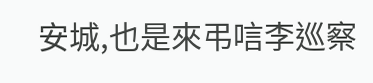安城,也是來弔唁李巡察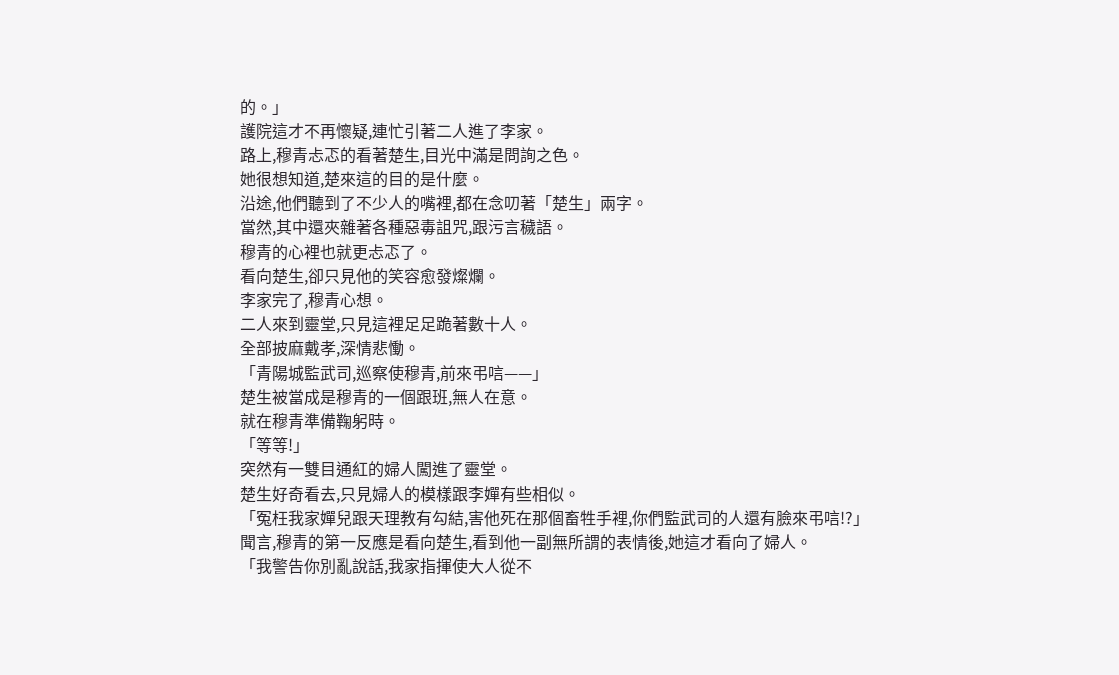的。」
護院這才不再懷疑,連忙引著二人進了李家。
路上,穆青忐忑的看著楚生,目光中滿是問詢之色。
她很想知道,楚來這的目的是什麼。
沿途,他們聽到了不少人的嘴裡,都在念叨著「楚生」兩字。
當然,其中還夾雜著各種惡毒詛咒,跟污言穢語。
穆青的心裡也就更忐忑了。
看向楚生,卻只見他的笑容愈發燦爛。
李家完了,穆青心想。
二人來到靈堂,只見這裡足足跪著數十人。
全部披麻戴孝,深情悲慟。
「青陽城監武司,巡察使穆青,前來弔唁——」
楚生被當成是穆青的一個跟班,無人在意。
就在穆青準備鞠躬時。
「等等!」
突然有一雙目通紅的婦人闖進了靈堂。
楚生好奇看去,只見婦人的模樣跟李嬋有些相似。
「冤枉我家嬋兒跟天理教有勾結,害他死在那個畜牲手裡,你們監武司的人還有臉來弔唁!?」
聞言,穆青的第一反應是看向楚生,看到他一副無所謂的表情後,她這才看向了婦人。
「我警告你別亂說話,我家指揮使大人從不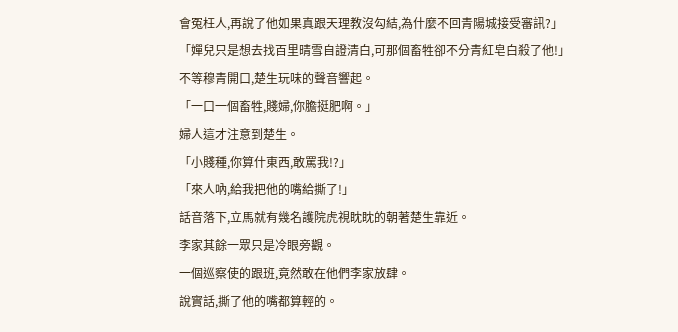會冤枉人,再說了他如果真跟天理教沒勾結,為什麼不回青陽城接受審訊?」
「嬋兒只是想去找百里晴雪自證清白,可那個畜牲卻不分青紅皂白殺了他!」
不等穆青開口,楚生玩味的聲音響起。
「一口一個畜牲,賤婦,你膽挺肥啊。」
婦人這才注意到楚生。
「小賤種,你算什東西,敢罵我!?」
「來人吶,給我把他的嘴給撕了!」
話音落下,立馬就有幾名護院虎視眈眈的朝著楚生靠近。
李家其餘一眾只是冷眼旁觀。
一個巡察使的跟班,竟然敢在他們李家放肆。
說實話,撕了他的嘴都算輕的。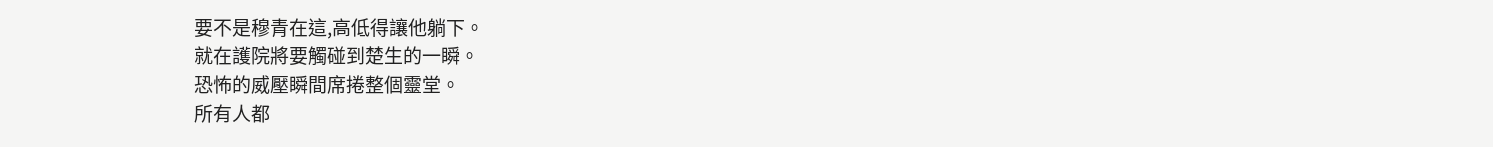要不是穆青在這,高低得讓他躺下。
就在護院將要觸碰到楚生的一瞬。
恐怖的威壓瞬間席捲整個靈堂。
所有人都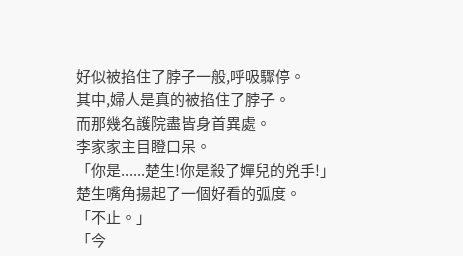好似被掐住了脖子一般,呼吸驟停。
其中,婦人是真的被掐住了脖子。
而那幾名護院盡皆身首異處。
李家家主目瞪口呆。
「你是......楚生!你是殺了嬋兒的兇手!」
楚生嘴角揚起了一個好看的弧度。
「不止。」
「今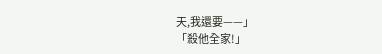天,我還要——」
「殺他全家!」